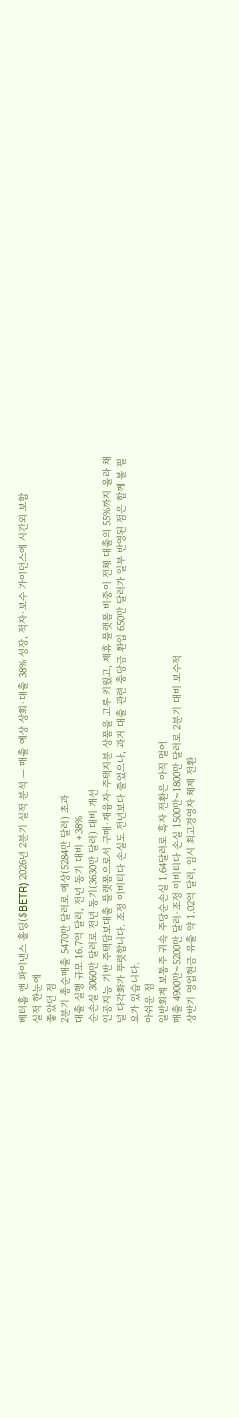베터홈 앤 파이낸스 홀딩($BETR) 2026년 2분기 실적 분석 — 매출 예상 상회·대출 38% 성장, 적자·보수 가이던스에 시간외 보합
실적 한눈에
좋았던 점
2분기 총순매출 5470만 달러로 예상(5284만 달러) 초과
대출 실행 규모 16.7억 달러, 전년 동기 대비 +38%
순손실 3060만 달러로 전년 동기(3630만 달러) 대비 개선
인공지능 기반 주택담보대출 플랫폼으로서 구매·재융자·주택지분 상품을 고루 키웠고, 제휴 플랫폼 비중이 전체 대출의 55%까지 올라 채널 다각화가 뚜렷합니다. 조정 이비티다 손실도 전년보다 줄었으나, 과거 대출 관련 충당금 환입 650만 달러가 일부 반영된 점은 함께 볼 필요가 있습니다.
아쉬운 점
일반회계 보통주 귀속 주당순손실 1.64달러로 흑자 전환은 아직 멀어
매출 4900만~5200만 달러·조정 이비티다 손실 1500만~1800만 달러로 2분기 대비 보수적
상반기 영업현금 유출 약 1.02억 달러, 임시 최고경영자 체제 전환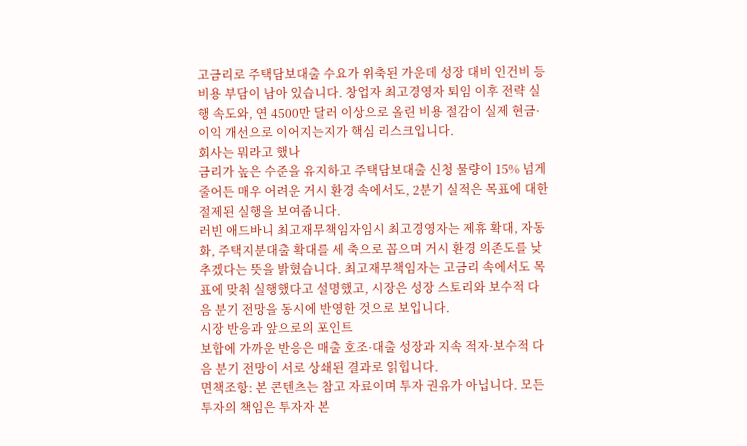고금리로 주택담보대출 수요가 위축된 가운데 성장 대비 인건비 등 비용 부담이 남아 있습니다. 창업자 최고경영자 퇴임 이후 전략 실행 속도와, 연 4500만 달러 이상으로 올린 비용 절감이 실제 현금·이익 개선으로 이어지는지가 핵심 리스크입니다.
회사는 뭐라고 했나
금리가 높은 수준을 유지하고 주택담보대출 신청 물량이 15% 넘게 줄어든 매우 어려운 거시 환경 속에서도, 2분기 실적은 목표에 대한 절제된 실행을 보여줍니다.
러빈 애드바니 최고재무책임자임시 최고경영자는 제휴 확대, 자동화, 주택지분대출 확대를 세 축으로 꼽으며 거시 환경 의존도를 낮추겠다는 뜻을 밝혔습니다. 최고재무책임자는 고금리 속에서도 목표에 맞춰 실행했다고 설명했고, 시장은 성장 스토리와 보수적 다음 분기 전망을 동시에 반영한 것으로 보입니다.
시장 반응과 앞으로의 포인트
보합에 가까운 반응은 매출 호조·대출 성장과 지속 적자·보수적 다음 분기 전망이 서로 상쇄된 결과로 읽힙니다.
면책조항: 본 콘텐츠는 참고 자료이며 투자 권유가 아닙니다. 모든 투자의 책임은 투자자 본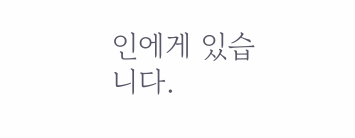인에게 있습니다.